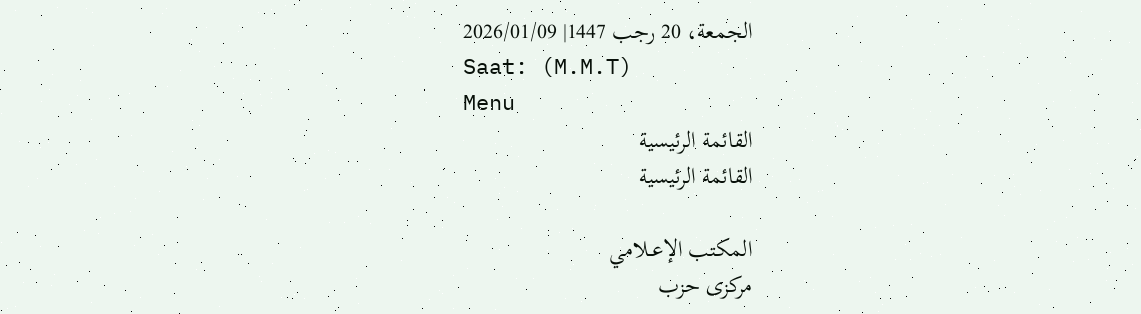الجمعة، 20 رجب 1447| 2026/01/09
Saat: (M.M.T)
Menu
القائمة الرئيسية
القائمة الرئيسية

المكتب الإعــلامي
مرکزی حزب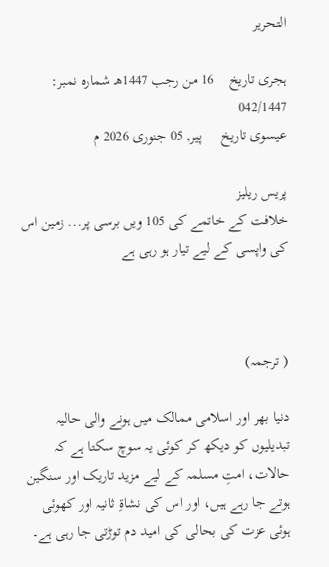التحریر

ہجری تاریخ    16 من رجب 1447هـ شمارہ نمبر: 042/1447
عیسوی تاریخ     پیر, 05 جنوری 2026 م

پریس ریلیز
خلافت کے خاتمے کی 105 ویں برسی پر... زمین اس کی واپسی کے لیے تیار ہو رہی ہے



( ترجمہ)

دنیا بھر اور اسلامی ممالک میں ہونے والی حالیہ تبدیلیوں کو دیکھ کر کوئی یہ سوچ سکتا ہے کہ حالات، امتِ مسلمہ کے لیے مزید تاریک اور سنگین ہوتے جا رہے ہیں، اور اس کی نشاۃِ ثانیہ اور کھوئی ہوئی عزت کی بحالی کی امید دم توڑتی جا رہی ہے۔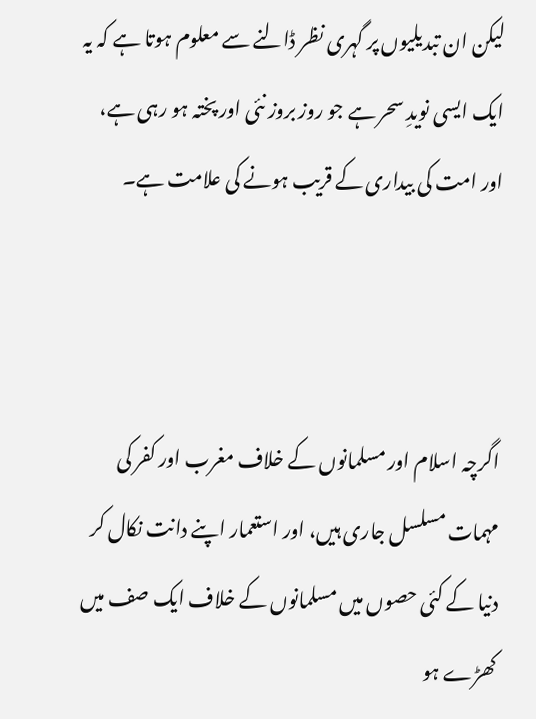لیکن ان تبدیلیوں پر گہری نظر ڈالنے سے معلوم ہوتا ہے کہ یہ ایک ایسی نویدِ سحر ہے جو روز بروز نئی اور پختہ ہو رہی ہے، اور امت کی بیداری کے قریب ہونے کی علامت ہے۔



اگرچہ اسلام اور مسلمانوں کے خلاف مغرب اور کفر کی مہمات مسلسل جاری ہیں، اور استعمار اپنے دانت نکال کر دنیا کے کئی حصوں میں مسلمانوں کے خلاف ایک صف میں کھڑے ہو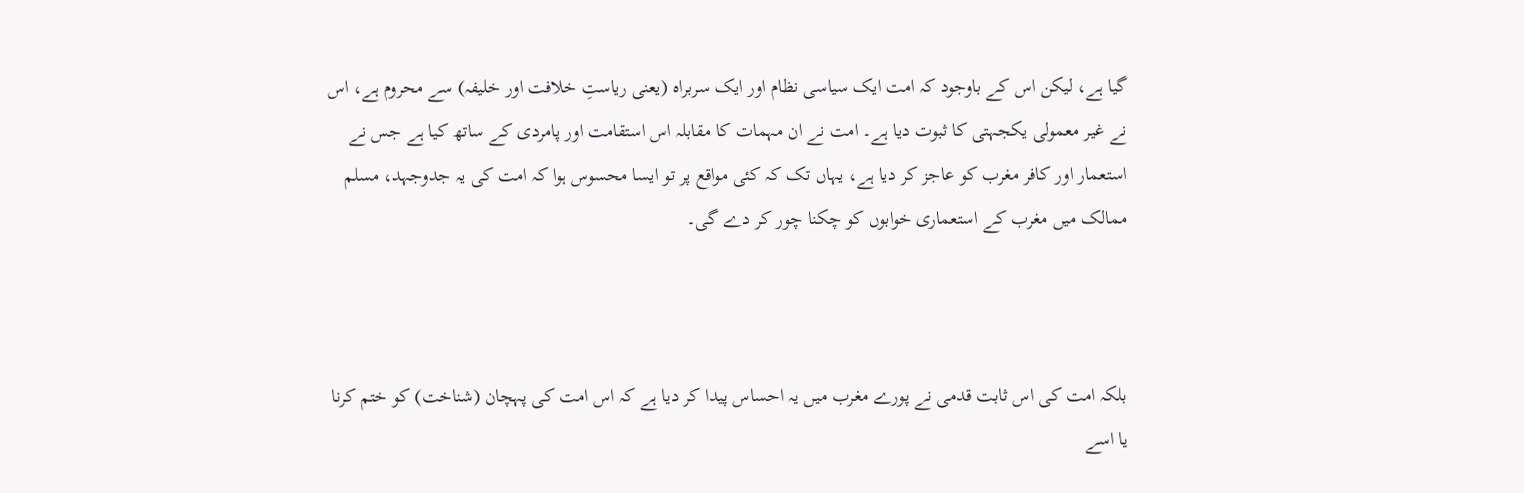گیا ہے، لیکن اس کے باوجود کہ امت ایک سیاسی نظام اور ایک سربراہ (یعنی ریاستِ خلافت اور خلیفہ) سے محروم ہے، اس نے غیر معمولی یکجہتی کا ثبوت دیا ہے۔ امت نے ان مہمات کا مقابلہ اس استقامت اور پامردی کے ساتھ کیا ہے جس نے استعمار اور کافر مغرب کو عاجز کر دیا ہے، یہاں تک کہ کئی مواقع پر تو ایسا محسوس ہوا کہ امت کی یہ جدوجہد، مسلم ممالک میں مغرب کے استعماری خوابوں کو چکنا چور کر دے گی۔



بلکہ امت کی اس ثابت قدمی نے پورے مغرب میں یہ احساس پیدا کر دیا ہے کہ اس امت کی پہچان (شناخت) کو ختم کرنا یا اسے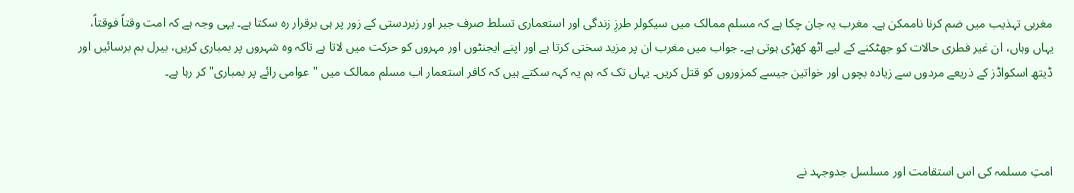مغربی تہذیب میں ضم کرنا ناممکن ہے۔ مغرب یہ جان چکا ہے کہ مسلم ممالک میں سیکولر طرزِ زندگی اور استعماری تسلط صرف جبر اور زبردستی کے زور پر ہی برقرار رہ سکتا ہے۔ یہی وجہ ہے کہ امت وقتاً فوقتاً، یہاں وہاں، ان غیر فطری حالات کو جھٹکنے کے لیے اٹھ کھڑی ہوتی ہے۔ جواب میں مغرب ان پر مزید سختی کرتا ہے اور اپنے ایجنٹوں اور مہروں کو حرکت میں لاتا ہے تاکہ وہ شہروں پر بمباری کریں، بیرل بم برسائیں اور ڈیتھ اسکواڈز کے ذریعے مردوں سے زیادہ بچوں اور خواتین جیسے کمزوروں کو قتل کریں۔ یہاں تک کہ ہم یہ کہہ سکتے ہیں کہ کافر استعمار اب مسلم ممالک میں "عوامی رائے پر بمباری" کر رہا ہے۔



امتِ مسلمہ کی اس استقامت اور مسلسل جدوجہد نے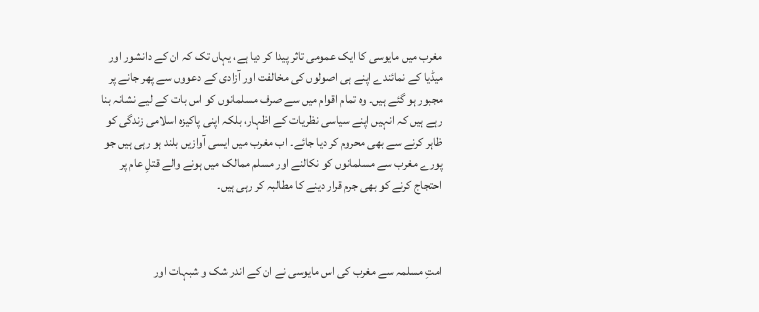مغرب میں مایوسی کا ایک عمومی تاثر پیدا کر دیا ہے، یہاں تک کہ ان کے دانشور اور میڈیا کے نمائندے اپنے ہی اصولوں کی مخالفت اور آزادی کے دعووں سے پھر جانے پر مجبور ہو گئے ہیں۔ وہ تمام اقوام میں سے صرف مسلمانوں کو اس بات کے لیے نشانہ بنا رہے ہیں کہ انہیں اپنے سیاسی نظریات کے اظہار، بلکہ اپنی پاکیزہ اسلامی زندگی کو ظاہر کرنے سے بھی محروم کر دیا جائے۔ اب مغرب میں ایسی آوازیں بلند ہو رہی ہیں جو پورے مغرب سے مسلمانوں کو نکالنے اور مسلم ممالک میں ہونے والے قتلِ عام پر احتجاج کرنے کو بھی جرم قرار دینے کا مطالبہ کر رہی ہیں۔



امتِ مسلمہ سے مغرب کی اس مایوسی نے ان کے اندر شک و شبہات اور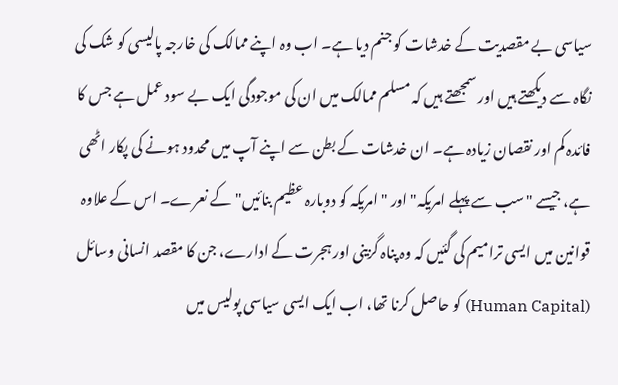سیاسی بے مقصدیت کے خدشات کو جنم دیا ہے۔ اب وہ اپنے ممالک کی خارجہ پالیسی کو شک کی نگاہ سے دیکھتے ہیں اور سمجھتے ہیں کہ مسلم ممالک میں ان کی موجودگی ایک بے سود عمل ہے جس کا فائدہ کم اور نقصان زیادہ ہے۔ ان خدشات کے بطن سے اپنے آپ میں محدود ہونے کی پکار اٹھی ہے، جیسے "سب سے پہلے امریکہ" اور "امریکہ کو دوبارہ عظیم بنائیں" کے نعرے۔ اس کے علاوہ قوانین میں ایسی ترامیم کی گئیں کہ وہ پناہ گزینی اور ہجرت کے ادارے، جن کا مقصد انسانی وسائل (Human Capital) کو حاصل کرنا تھا، اب ایک ایسی سیاسی پولیس میں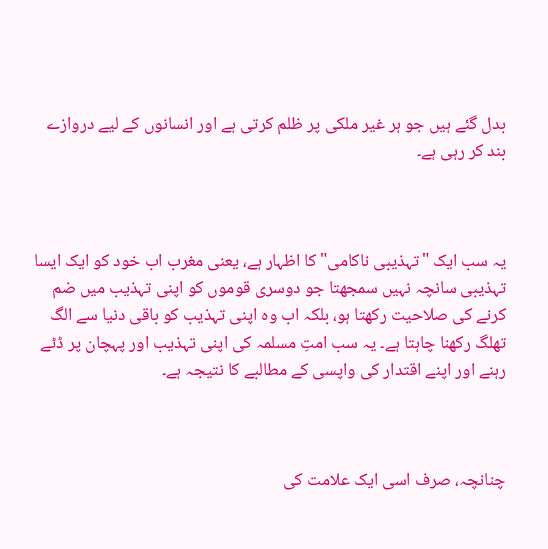بدل گئے ہیں جو ہر غیر ملکی پر ظلم کرتی ہے اور انسانوں کے لیے دروازے بند کر رہی ہے۔



یہ سب ایک "تہذیبی ناکامی" کا اظہار ہے، یعنی مغرب اب خود کو ایک ایسا تہذیبی سانچہ نہیں سمجھتا جو دوسری قوموں کو اپنی تہذیب میں ضم کرنے کی صلاحیت رکھتا ہو، بلکہ اب وہ اپنی تہذیب کو باقی دنیا سے الگ تھلگ رکھنا چاہتا ہے۔ یہ سب امتِ مسلمہ کی اپنی تہذیب اور پہچان پر ڈٹے رہنے اور اپنے اقتدار کی واپسی کے مطالبے کا نتیجہ ہے۔



چنانچہ، صرف اسی ایک علامت کی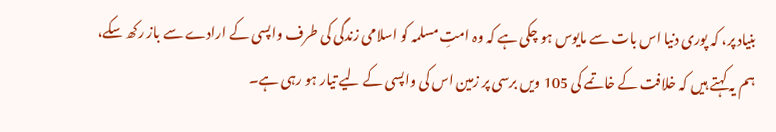بنیاد پر، کہ پوری دنیا اس بات سے مایوس ہو چکی ہے کہ وہ امتِ مسلمہ کو اسلامی زندگی کی طرف واپسی کے ارادے سے باز رکھ سکے، ہم یہ کہتے ہیں کہ خلافت کے خاتمے کی 105 ویں برسی پر زمین اس کی واپسی کے لیے تیار ہو رہی ہے۔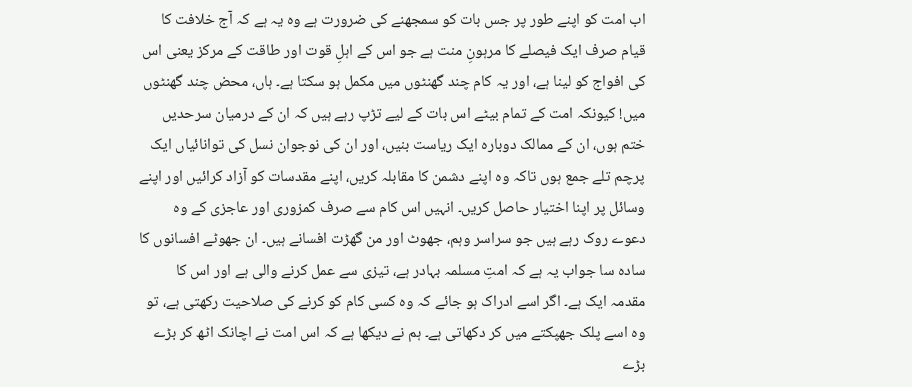اب امت کو اپنے طور پر جس بات کو سمجھنے کی ضرورت ہے وہ یہ ہے کہ آج خلافت کا قیام صرف ایک فیصلے کا مرہونِ منت ہے جو اس کے اہلِ قوت اور طاقت کے مرکز یعنی اس کی افواج کو لینا ہے، اور یہ کام چند گھنٹوں میں مکمل ہو سکتا ہے۔ ہاں، محض چند گھنٹوں میں! کیونکہ امت کے تمام بیٹے اس بات کے لیے تڑپ رہے ہیں کہ ان کے درمیان سرحدیں ختم ہوں، ان کے ممالک دوبارہ ایک ریاست بنیں، اور ان کی نوجوان نسل کی توانائیاں ایک پرچم تلے جمع ہوں تاکہ وہ اپنے دشمن کا مقابلہ کریں، اپنے مقدسات کو آزاد کرائیں اور اپنے وسائل پر اپنا اختیار حاصل کریں۔ انہیں اس کام سے صرف کمزوری اور عاجزی کے وہ دعوے روک رہے ہیں جو سراسر وہم، جھوٹ اور من گھڑت افسانے ہیں۔ ان جھوٹے افسانوں کا سادہ سا جواب یہ ہے کہ امتِ مسلمہ بہادر ہے، تیزی سے عمل کرنے والی ہے اور اس کا مقدمہ ایک ہے۔ اگر اسے ادراک ہو جائے کہ وہ کسی کام کو کرنے کی صلاحیت رکھتی ہے، تو وہ اسے پلک جھپکتے میں کر دکھاتی ہے۔ ہم نے دیکھا ہے کہ اس امت نے اچانک اٹھ کر بڑے بڑے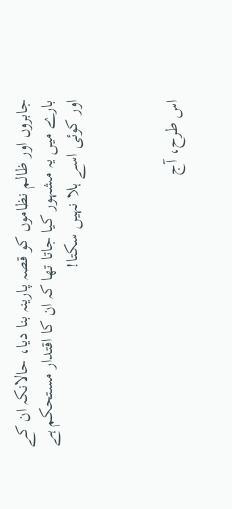جابروں اور ظالم نظاموں کو قصہ پارینہ بنا دیا، حالانکہ ان کے بارے میں یہ مشہور کیا جاتا تھا کہ ان کا اقتدار مستحکم ہے اور کوئی اسے ہلا نہیں سکتا!



اس طرح، آج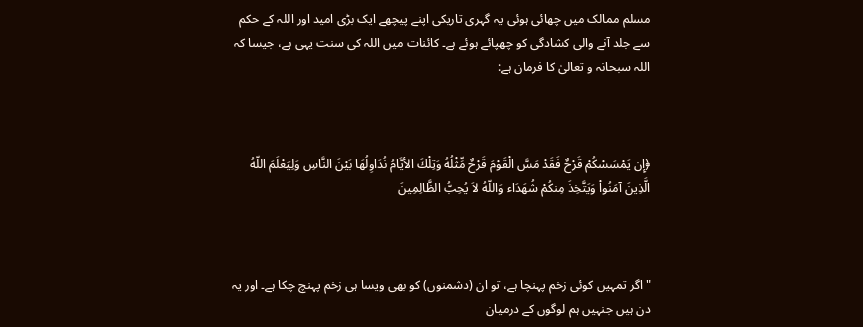مسلم ممالک میں چھائی ہوئی یہ گہری تاریکی اپنے پیچھے ایک بڑی امید اور اللہ کے حکم سے جلد آنے والی کشادگی کو چھپائے ہوئے ہے۔ کائنات میں اللہ کی سنت یہی ہے، جیسا کہ اللہ سبحانہ و تعالیٰ کا فرمان ہے:



﴿إِن يَمْسَسْكُمْ قَرْحٌ فَقَدْ مَسَّ الْقَوْمَ قَرْحٌ مِّثْلُهُ وَتِلْكَ الأيَّامُ نُدَاوِلُهَا بَيْنَ النَّاسِ وَلِيَعْلَمَ اللّهُ الَّذِينَ آمَنُواْ وَيَتَّخِذَ مِنكُمْ شُهَدَاء وَاللّهُ لاَ يُحِبُّ الظَّالِمِينَ



"اگر تمہیں کوئی زخم پہنچا ہے، تو ان (دشمنوں) کو بھی ویسا ہی زخم پہنچ چکا ہے۔ اور یہ دن ہیں جنہیں ہم لوگوں کے درمیان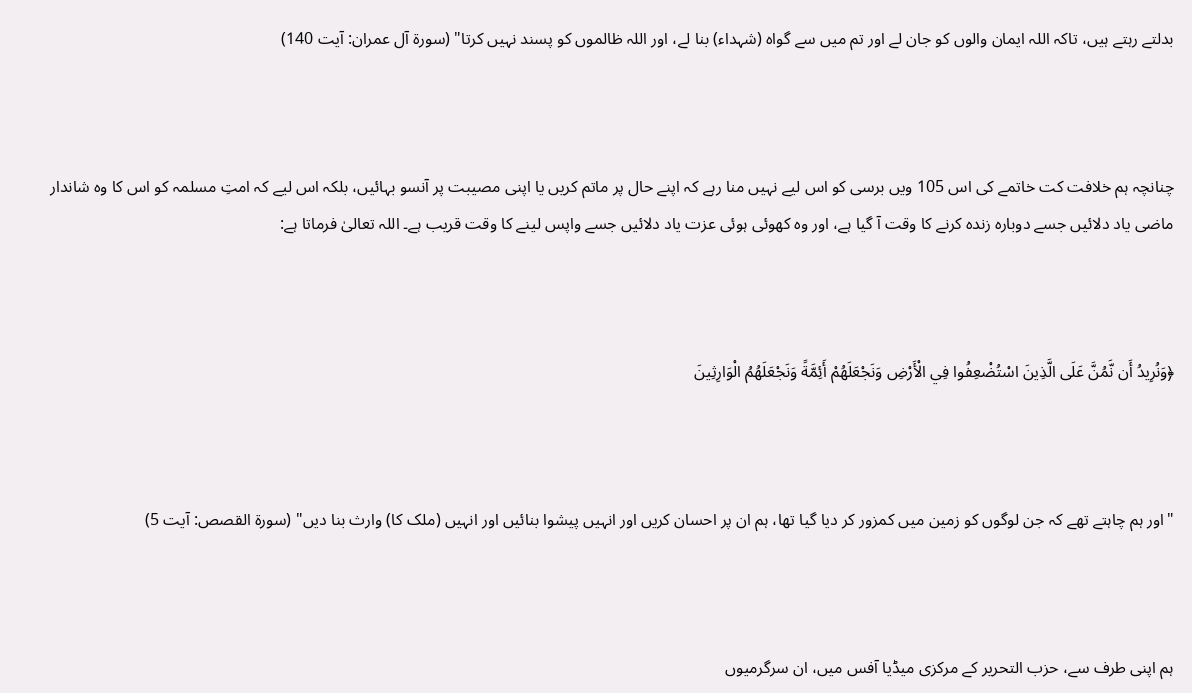بدلتے رہتے ہیں، تاکہ اللہ ایمان والوں کو جان لے اور تم میں سے گواہ (شہداء) بنا لے، اور اللہ ظالموں کو پسند نہیں کرتا" (سورۃ آل عمران: آیت 140)



چنانچہ ہم خلافت کت خاتمے کی اس 105 ویں برسی کو اس لیے نہیں منا رہے کہ اپنے حال پر ماتم کریں یا اپنی مصیبت پر آنسو بہائیں، بلکہ اس لیے کہ امتِ مسلمہ کو اس کا وہ شاندار ماضی یاد دلائیں جسے دوبارہ زندہ کرنے کا وقت آ گیا ہے، اور وہ کھوئی ہوئی عزت یاد دلائیں جسے واپس لینے کا وقت قریب ہے۔ اللہ تعالیٰ فرماتا ہے:



﴿وَنُرِيدُ أَن نَّمُنَّ عَلَى الَّذِينَ اسْتُضْعِفُوا فِي الْأَرْضِ وَنَجْعَلَهُمْ أَئِمَّةً وَنَجْعَلَهُمُ الْوَارِثِينَ



"اور ہم چاہتے تھے کہ جن لوگوں کو زمین میں کمزور کر دیا گیا تھا، ہم ان پر احسان کریں اور انہیں پیشوا بنائیں اور انہیں (ملک کا) وارث بنا دیں" (سورۃ القصص: آیت 5)



ہم اپنی طرف سے، حزب التحریر کے مرکزی میڈیا آفس میں، ان سرگرمیوں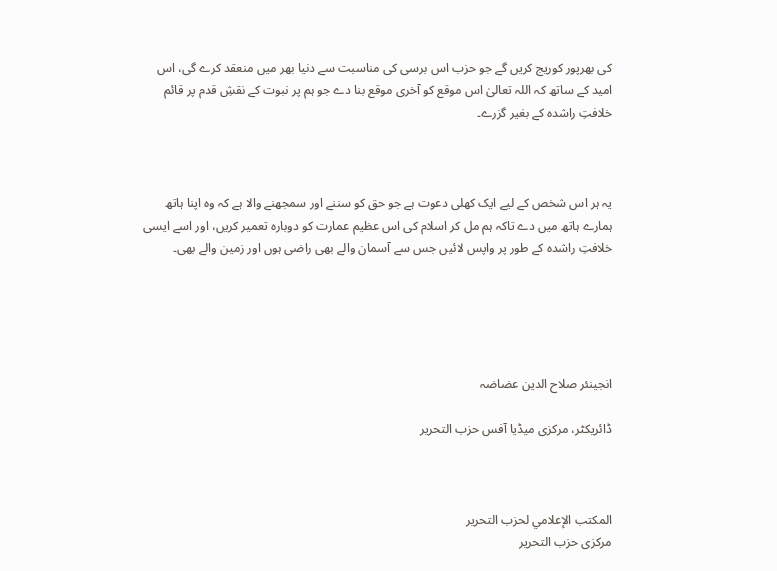کی بھرپور کوریج کریں گے جو حزب اس برسی کی مناسبت سے دنیا بھر میں منعقد کرے گی، اس امید کے ساتھ کہ اللہ تعالیٰ اس موقع کو آخری موقع بنا دے جو ہم پر نبوت کے نقشِ قدم پر قائم خلافتِ راشدہ کے بغیر گزرے۔



یہ ہر اس شخص کے لیے ایک کھلی دعوت ہے جو حق کو سننے اور سمجھنے والا ہے کہ وہ اپنا ہاتھ ہمارے ہاتھ میں دے تاکہ ہم مل کر اسلام کی اس عظیم عمارت کو دوبارہ تعمیر کریں، اور اسے ایسی خلافتِ راشدہ کے طور پر واپس لائیں جس سے آسمان والے بھی راضی ہوں اور زمین والے بھی۔





انجینئر صلاح الدین عضاضہ

ڈائریکٹر، مرکزی میڈیا آفس حزب التحریر



المكتب الإعلامي لحزب التحرير
مرکزی حزب التحریر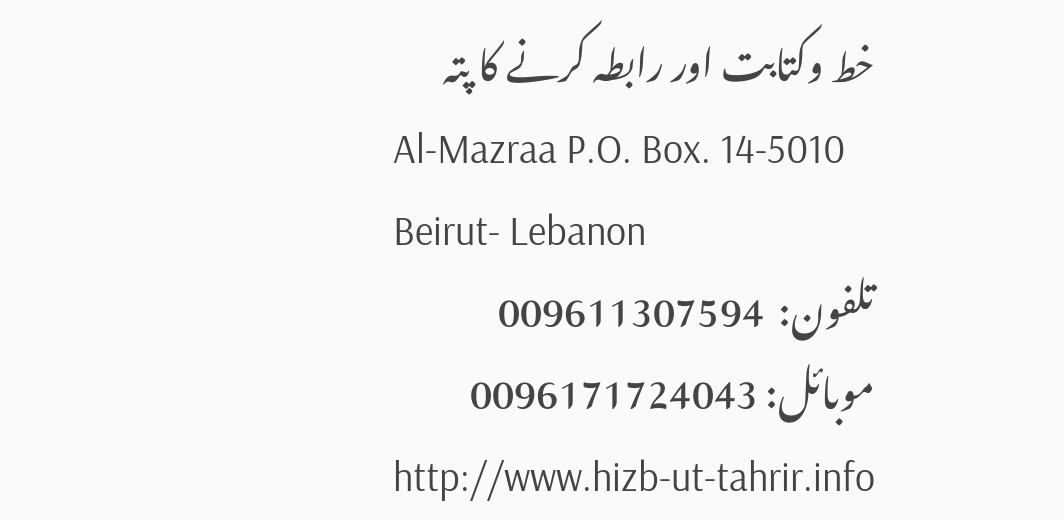خط وکتابت اور رابطہ کرنے کا پتہ
Al-Mazraa P.O. Box. 14-5010 Beirut- Lebanon
تلفون:  009611307594 موبائل: 0096171724043
http://www.hizb-ut-tahrir.info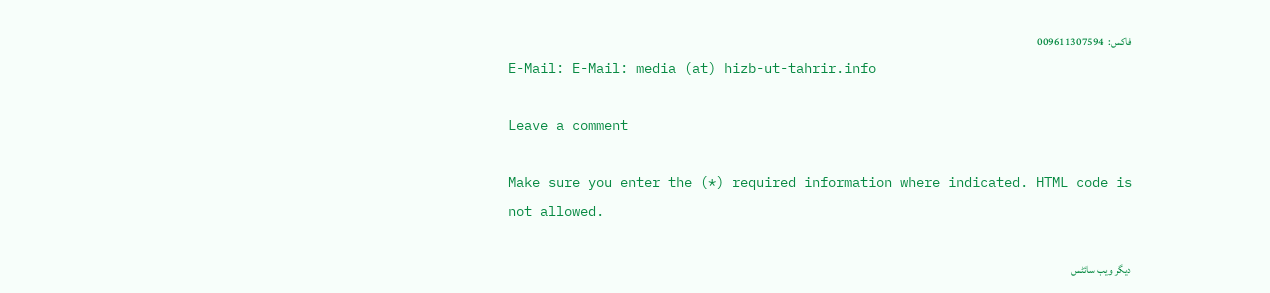فاكس:  009611307594
E-Mail: E-Mail: media (at) hizb-ut-tahrir.info

Leave a comment

Make sure you enter the (*) required information where indicated. HTML code is not allowed.

دیگر ویب سائٹس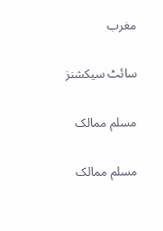مغرب

سائٹ سیکشنز

مسلم ممالک

مسلم ممالک